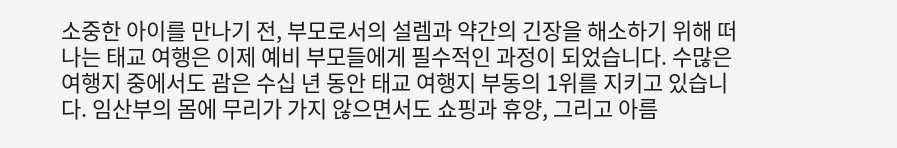소중한 아이를 만나기 전, 부모로서의 설렘과 약간의 긴장을 해소하기 위해 떠나는 태교 여행은 이제 예비 부모들에게 필수적인 과정이 되었습니다. 수많은 여행지 중에서도 괌은 수십 년 동안 태교 여행지 부동의 1위를 지키고 있습니다. 임산부의 몸에 무리가 가지 않으면서도 쇼핑과 휴양, 그리고 아름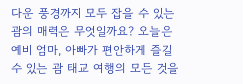다운 풍경까지 모두 잡을 수 있는 괌의 매력은 무엇일까요? 오늘은 예비 엄마, 아빠가 편안하게 즐길 수 있는 괌 태교 여행의 모든 것을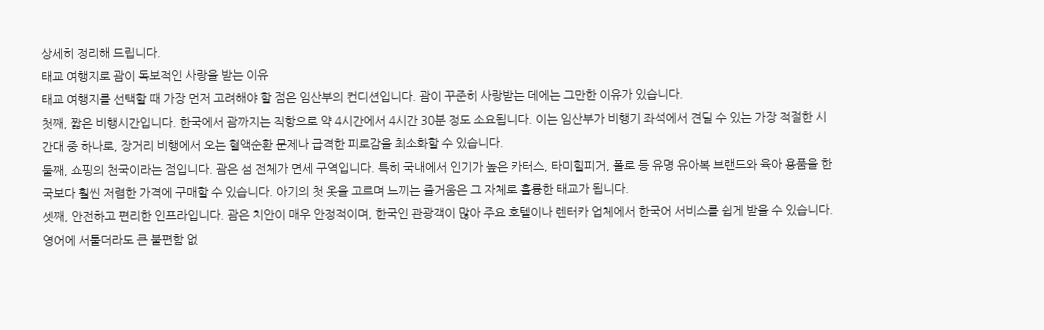상세히 정리해 드립니다.
태교 여행지로 괌이 독보적인 사랑을 받는 이유
태교 여행지를 선택할 때 가장 먼저 고려해야 할 점은 임산부의 컨디션입니다. 괌이 꾸준히 사랑받는 데에는 그만한 이유가 있습니다.
첫째, 짧은 비행시간입니다. 한국에서 괌까지는 직항으로 약 4시간에서 4시간 30분 정도 소요됩니다. 이는 임산부가 비행기 좌석에서 견딜 수 있는 가장 적절한 시간대 중 하나로, 장거리 비행에서 오는 혈액순환 문제나 급격한 피로감을 최소화할 수 있습니다.
둘째, 쇼핑의 천국이라는 점입니다. 괌은 섬 전체가 면세 구역입니다. 특히 국내에서 인기가 높은 카터스, 타미힐피거, 폴로 등 유명 유아복 브랜드와 육아 용품을 한국보다 훨씬 저렴한 가격에 구매할 수 있습니다. 아기의 첫 옷을 고르며 느끼는 즐거움은 그 자체로 훌륭한 태교가 됩니다.
셋째, 안전하고 편리한 인프라입니다. 괌은 치안이 매우 안정적이며, 한국인 관광객이 많아 주요 호텔이나 렌터카 업체에서 한국어 서비스를 쉽게 받을 수 있습니다. 영어에 서툴더라도 큰 불편함 없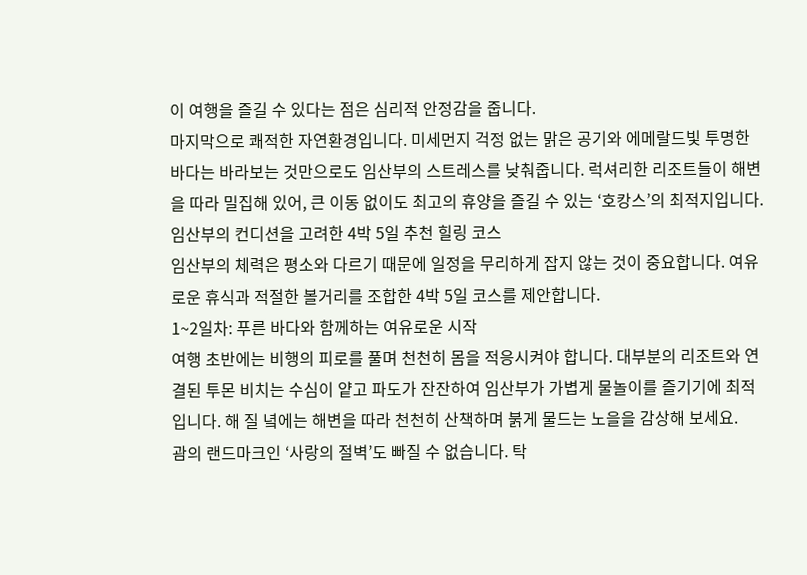이 여행을 즐길 수 있다는 점은 심리적 안정감을 줍니다.
마지막으로 쾌적한 자연환경입니다. 미세먼지 걱정 없는 맑은 공기와 에메랄드빛 투명한 바다는 바라보는 것만으로도 임산부의 스트레스를 낮춰줍니다. 럭셔리한 리조트들이 해변을 따라 밀집해 있어, 큰 이동 없이도 최고의 휴양을 즐길 수 있는 ‘호캉스’의 최적지입니다.
임산부의 컨디션을 고려한 4박 5일 추천 힐링 코스
임산부의 체력은 평소와 다르기 때문에 일정을 무리하게 잡지 않는 것이 중요합니다. 여유로운 휴식과 적절한 볼거리를 조합한 4박 5일 코스를 제안합니다.
1~2일차: 푸른 바다와 함께하는 여유로운 시작
여행 초반에는 비행의 피로를 풀며 천천히 몸을 적응시켜야 합니다. 대부분의 리조트와 연결된 투몬 비치는 수심이 얕고 파도가 잔잔하여 임산부가 가볍게 물놀이를 즐기기에 최적입니다. 해 질 녘에는 해변을 따라 천천히 산책하며 붉게 물드는 노을을 감상해 보세요.
괌의 랜드마크인 ‘사랑의 절벽’도 빠질 수 없습니다. 탁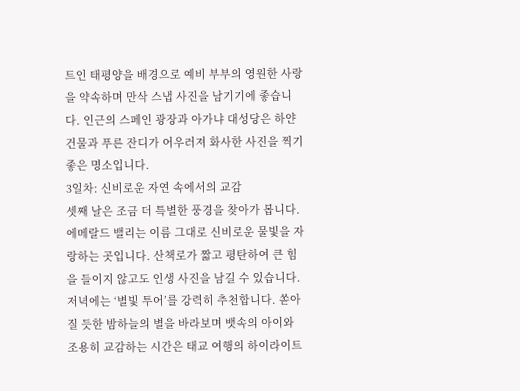트인 태평양을 배경으로 예비 부부의 영원한 사랑을 약속하며 만삭 스냅 사진을 남기기에 좋습니다. 인근의 스페인 광장과 아가냐 대성당은 하얀 건물과 푸른 잔디가 어우러져 화사한 사진을 찍기 좋은 명소입니다.
3일차: 신비로운 자연 속에서의 교감
셋째 날은 조금 더 특별한 풍경을 찾아가 봅니다. 에메랄드 밸리는 이름 그대로 신비로운 물빛을 자랑하는 곳입니다. 산책로가 짧고 평탄하여 큰 힘을 들이지 않고도 인생 사진을 남길 수 있습니다.
저녁에는 ‘별빛 투어’를 강력히 추천합니다. 쏟아질 듯한 밤하늘의 별을 바라보며 뱃속의 아이와 조용히 교감하는 시간은 태교 여행의 하이라이트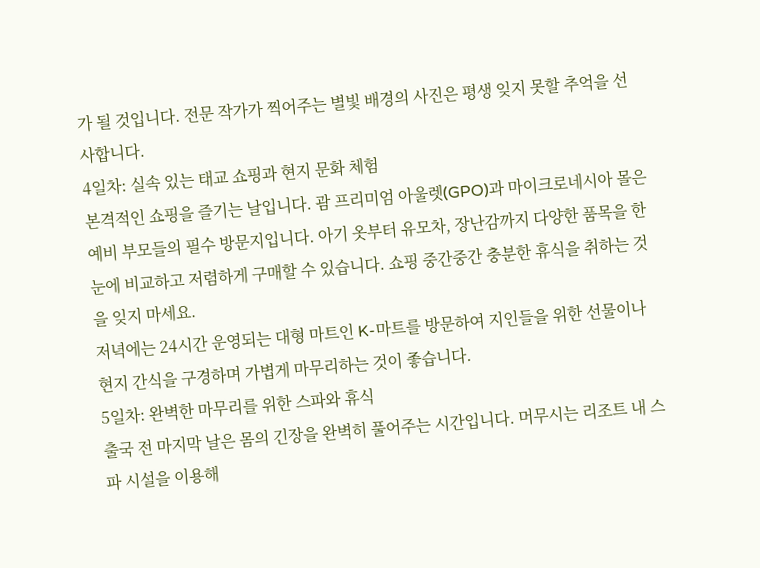가 될 것입니다. 전문 작가가 찍어주는 별빛 배경의 사진은 평생 잊지 못할 추억을 선사합니다.
4일차: 실속 있는 태교 쇼핑과 현지 문화 체험
본격적인 쇼핑을 즐기는 날입니다. 괌 프리미엄 아울렛(GPO)과 마이크로네시아 몰은 예비 부모들의 필수 방문지입니다. 아기 옷부터 유모차, 장난감까지 다양한 품목을 한눈에 비교하고 저렴하게 구매할 수 있습니다. 쇼핑 중간중간 충분한 휴식을 취하는 것을 잊지 마세요.
저녁에는 24시간 운영되는 대형 마트인 K-마트를 방문하여 지인들을 위한 선물이나 현지 간식을 구경하며 가볍게 마무리하는 것이 좋습니다.
5일차: 완벽한 마무리를 위한 스파와 휴식
출국 전 마지막 날은 몸의 긴장을 완벽히 풀어주는 시간입니다. 머무시는 리조트 내 스파 시설을 이용해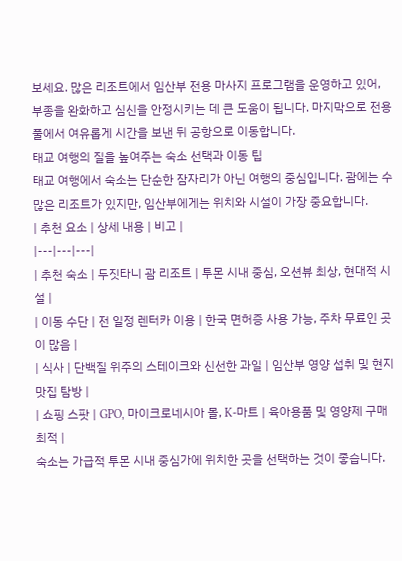보세요. 많은 리조트에서 임산부 전용 마사지 프로그램을 운영하고 있어, 부종을 완화하고 심신을 안정시키는 데 큰 도움이 됩니다. 마지막으로 전용 풀에서 여유롭게 시간을 보낸 뒤 공항으로 이동합니다.
태교 여행의 질을 높여주는 숙소 선택과 이동 팁
태교 여행에서 숙소는 단순한 잠자리가 아닌 여행의 중심입니다. 괌에는 수많은 리조트가 있지만, 임산부에게는 위치와 시설이 가장 중요합니다.
| 추천 요소 | 상세 내용 | 비고 |
|---|---|---|
| 추천 숙소 | 두짓타니 괌 리조트 | 투몬 시내 중심, 오션뷰 최상, 현대적 시설 |
| 이동 수단 | 전 일정 렌터카 이용 | 한국 면허증 사용 가능, 주차 무료인 곳이 많음 |
| 식사 | 단백질 위주의 스테이크와 신선한 과일 | 임산부 영양 섭취 및 현지 맛집 탐방 |
| 쇼핑 스팟 | GPO, 마이크로네시아 몰, K-마트 | 육아용품 및 영양제 구매 최적 |
숙소는 가급적 투몬 시내 중심가에 위치한 곳을 선택하는 것이 좋습니다.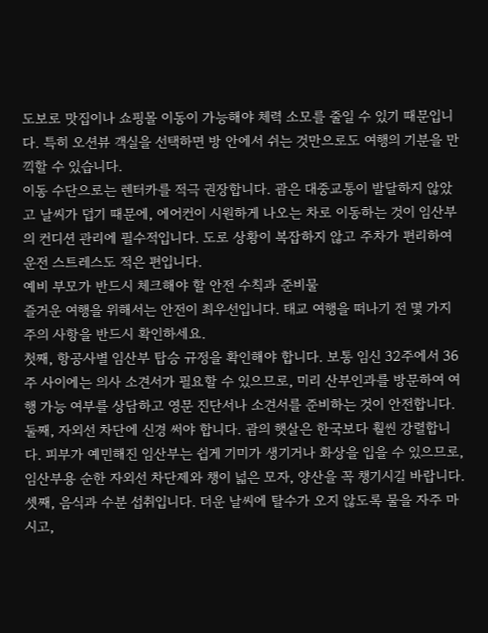도보로 맛집이나 쇼핑몰 이동이 가능해야 체력 소모를 줄일 수 있기 때문입니다. 특히 오션뷰 객실을 선택하면 방 안에서 쉬는 것만으로도 여행의 기분을 만끽할 수 있습니다.
이동 수단으로는 렌터카를 적극 권장합니다. 괌은 대중교통이 발달하지 않았고 날씨가 덥기 때문에, 에어컨이 시원하게 나오는 차로 이동하는 것이 임산부의 컨디션 관리에 필수적입니다. 도로 상황이 복잡하지 않고 주차가 편리하여 운전 스트레스도 적은 편입니다.
예비 부모가 반드시 체크해야 할 안전 수칙과 준비물
즐거운 여행을 위해서는 안전이 최우선입니다. 태교 여행을 떠나기 전 몇 가지 주의 사항을 반드시 확인하세요.
첫째, 항공사별 임산부 탑승 규정을 확인해야 합니다. 보통 임신 32주에서 36주 사이에는 의사 소견서가 필요할 수 있으므로, 미리 산부인과를 방문하여 여행 가능 여부를 상담하고 영문 진단서나 소견서를 준비하는 것이 안전합니다.
둘째, 자외선 차단에 신경 써야 합니다. 괌의 햇살은 한국보다 훨씬 강렬합니다. 피부가 예민해진 임산부는 쉽게 기미가 생기거나 화상을 입을 수 있으므로, 임산부용 순한 자외선 차단제와 챙이 넓은 모자, 양산을 꼭 챙기시길 바랍니다.
셋째, 음식과 수분 섭취입니다. 더운 날씨에 탈수가 오지 않도록 물을 자주 마시고,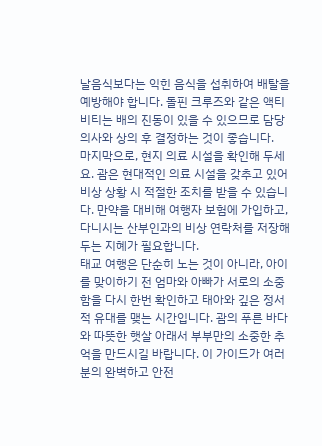날음식보다는 익힌 음식을 섭취하여 배탈을 예방해야 합니다. 돌핀 크루즈와 같은 액티비티는 배의 진동이 있을 수 있으므로 담당 의사와 상의 후 결정하는 것이 좋습니다.
마지막으로, 현지 의료 시설을 확인해 두세요. 괌은 현대적인 의료 시설을 갖추고 있어 비상 상황 시 적절한 조치를 받을 수 있습니다. 만약을 대비해 여행자 보험에 가입하고, 다니시는 산부인과의 비상 연락처를 저장해 두는 지혜가 필요합니다.
태교 여행은 단순히 노는 것이 아니라, 아이를 맞이하기 전 엄마와 아빠가 서로의 소중함을 다시 한번 확인하고 태아와 깊은 정서적 유대를 맺는 시간입니다. 괌의 푸른 바다와 따뜻한 햇살 아래서 부부만의 소중한 추억을 만드시길 바랍니다. 이 가이드가 여러분의 완벽하고 안전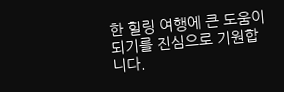한 힐링 여행에 큰 도움이 되기를 진심으로 기원합니다.